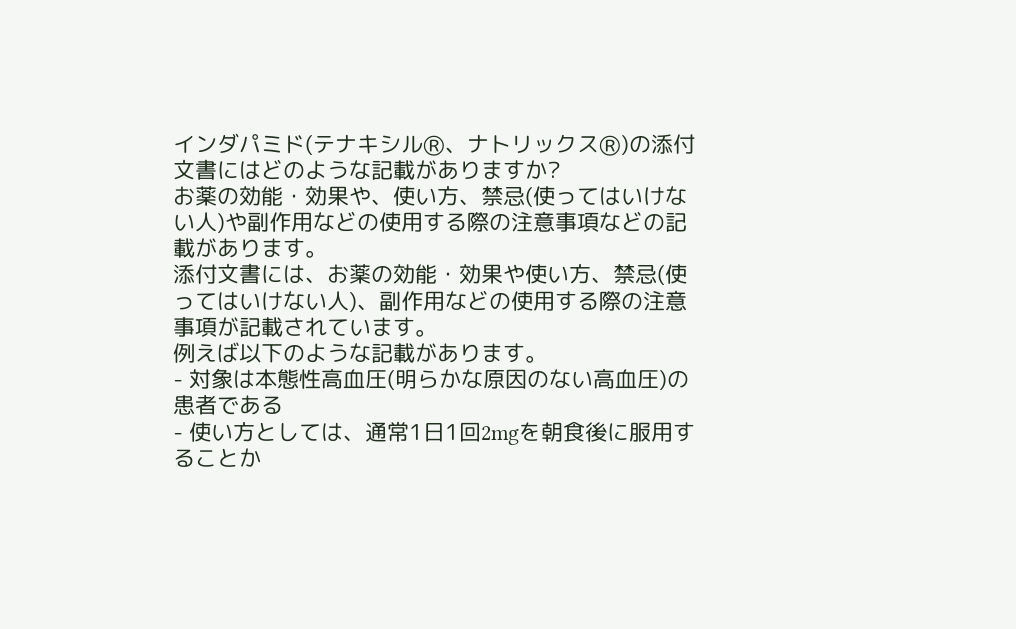インダパミド(テナキシルⓇ、ナトリックスⓇ)の添付文書にはどのような記載がありますか?
お薬の効能・効果や、使い方、禁忌(使ってはいけない人)や副作用などの使用する際の注意事項などの記載があります。
添付文書には、お薬の効能・効果や使い方、禁忌(使ってはいけない人)、副作用などの使用する際の注意事項が記載されています。
例えば以下のような記載があります。
- 対象は本態性高血圧(明らかな原因のない高血圧)の患者である
- 使い方としては、通常1日1回2mgを朝食後に服用することか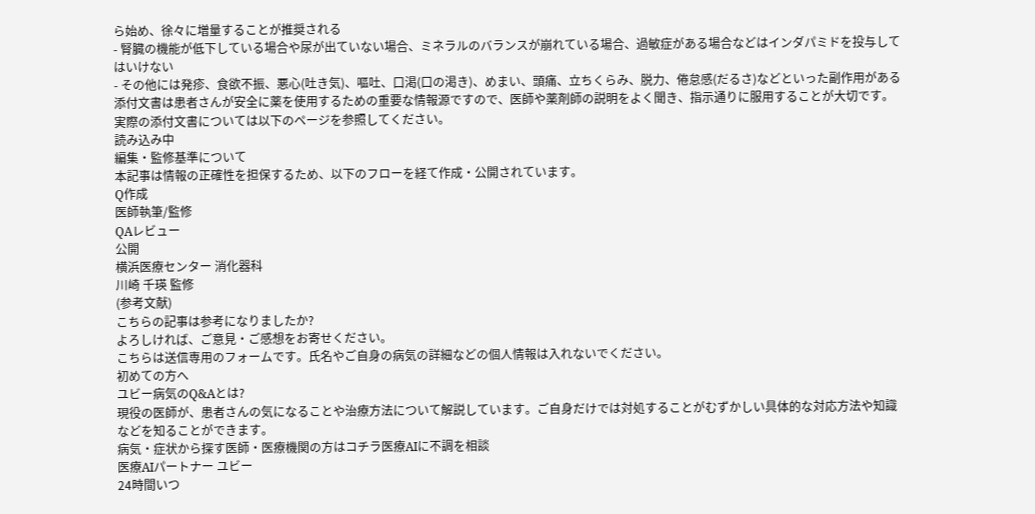ら始め、徐々に増量することが推奨される
- 腎臓の機能が低下している場合や尿が出ていない場合、ミネラルのバランスが崩れている場合、過敏症がある場合などはインダパミドを投与してはいけない
- その他には発疹、食欲不振、悪心(吐き気)、嘔吐、口渇(口の渇き)、めまい、頭痛、立ちくらみ、脱力、倦怠感(だるさ)などといった副作用がある
添付文書は患者さんが安全に薬を使用するための重要な情報源ですので、医師や薬剤師の説明をよく聞き、指示通りに服用することが大切です。
実際の添付文書については以下のページを参照してください。
読み込み中
編集・監修基準について
本記事は情報の正確性を担保するため、以下のフローを経て作成・公開されています。
Q作成
医師執筆/監修
QAレビュー
公開
横浜医療センター 消化器科
川崎 千瑛 監修
(参考文献)
こちらの記事は参考になりましたか?
よろしければ、ご意見・ご感想をお寄せください。
こちらは送信専用のフォームです。氏名やご自身の病気の詳細などの個人情報は入れないでください。
初めての方へ
ユビー病気のQ&Aとは?
現役の医師が、患者さんの気になることや治療方法について解説しています。ご自身だけでは対処することがむずかしい具体的な対応方法や知識などを知ることができます。
病気・症状から探す医師・医療機関の方はコチラ医療AIに不調を相談
医療AIパートナー ユビー
24時間いつ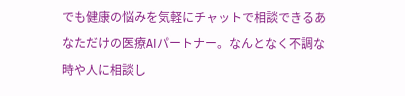でも健康の悩みを気軽にチャットで相談できるあなただけの医療AIパートナー。なんとなく不調な時や人に相談し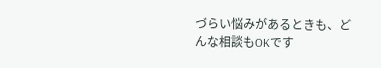づらい悩みがあるときも、どんな相談もOKです